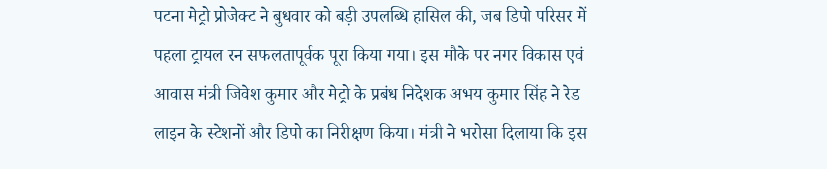पटना मेट्रो प्रोजेक्ट ने बुधवार को बड़ी उपलब्धि हासिल की, जब डिपो परिसर में पहला ट्रायल रन सफलतापूर्वक पूरा किया गया। इस मौके पर नगर विकास एवं आवास मंत्री जिवेश कुमार और मेट्रो के प्रबंध निदेशक अभय कुमार सिंह ने रेड लाइन के स्टेशनों और डिपो का निरीक्षण किया। मंत्री ने भरोसा दिलाया कि इस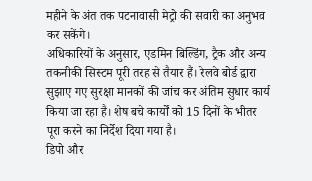महीने के अंत तक पटनावासी मेट्रो की सवारी का अनुभव कर सकेंगे।
अधिकारियों के अनुसार, एडमिन बिल्डिंग, ट्रैक और अन्य तकनीकी सिस्टम पूरी तरह से तैयार हैं। रेलवे बोर्ड द्वारा सुझाए गए सुरक्षा मानकों की जांच कर अंतिम सुधार कार्य किया जा रहा है। शेष बचे कार्यों को 15 दिनों के भीतर पूरा करने का निर्देश दिया गया है।
डिपो और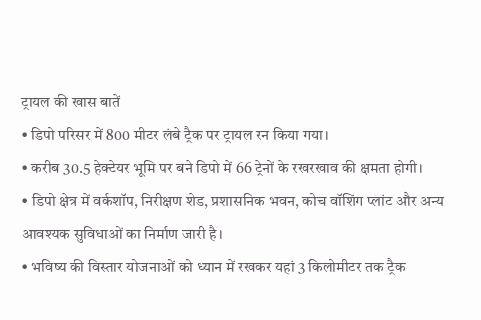ट्रायल की खास बातें
• डिपो परिसर में 800 मीटर लंबे ट्रैक पर ट्रायल रन किया गया।
• करीब 30.5 हेक्टेयर भूमि पर बने डिपो में 66 ट्रेनों के रखरखाव की क्षमता होगी।
• डिपो क्षेत्र में वर्कशॉप, निरीक्षण शेड, प्रशासनिक भवन, कोच वॉशिंग प्लांट और अन्य आवश्यक सुविधाओं का निर्माण जारी है।
• भविष्य की विस्तार योजनाओं को ध्यान में रखकर यहां 3 किलोमीटर तक ट्रैक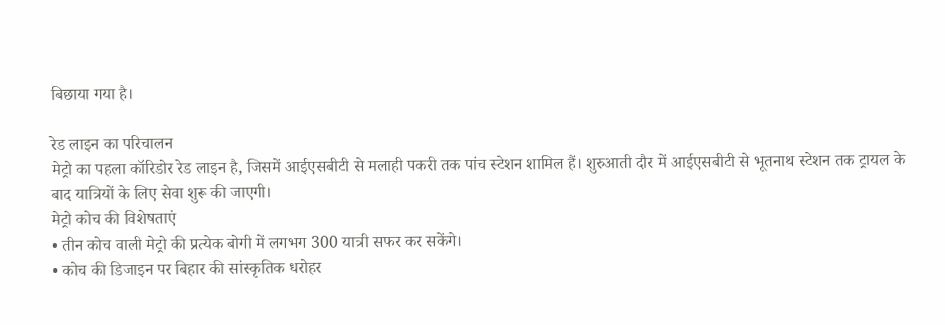बिछाया गया है।

रेड लाइन का परिचालन
मेट्रो का पहला कॉरिडोर रेड लाइन है, जिसमें आईएसबीटी से मलाही पकरी तक पांच स्टेशन शामिल हैं। शुरुआती दौर में आईएसबीटी से भूतनाथ स्टेशन तक ट्रायल के बाद यात्रियों के लिए सेवा शुरू की जाएगी।
मेट्रो कोच की विशेषताएं
• तीन कोच वाली मेट्रो की प्रत्येक बोगी में लगभग 300 यात्री सफर कर सकेंगे।
• कोच की डिजाइन पर बिहार की सांस्कृतिक धरोहर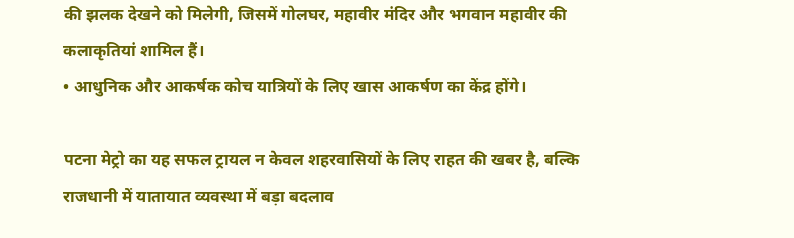की झलक देखने को मिलेगी, जिसमें गोलघर, महावीर मंदिर और भगवान महावीर की कलाकृतियां शामिल हैं।
• आधुनिक और आकर्षक कोच यात्रियों के लिए खास आकर्षण का केंद्र होंगे।

पटना मेट्रो का यह सफल ट्रायल न केवल शहरवासियों के लिए राहत की खबर है, बल्कि राजधानी में यातायात व्यवस्था में बड़ा बदलाव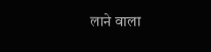लाने वाला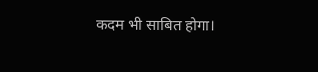कदम भी साबित होगा।